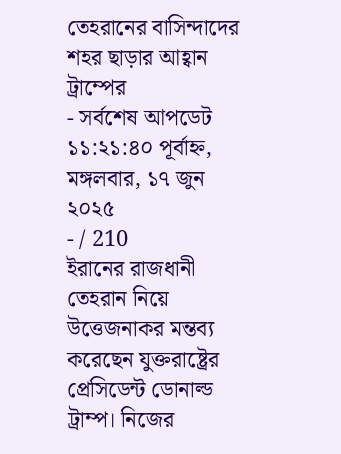তেহরানের বাসিন্দাদের শহর ছাড়ার আহ্বান ট্রাম্পের
- সর্বশেষ আপডেট ১১:২১:৪০ পূর্বাহ্ন, মঙ্গলবার, ১৭ জুন ২০২৫
- / 210
ইরানের রাজধানী তেহরান নিয়ে উত্তেজনাকর মন্তব্য করেছেন যুক্তরাষ্ট্রের প্রেসিডেন্ট ডোনাল্ড ট্রাম্প। নিজের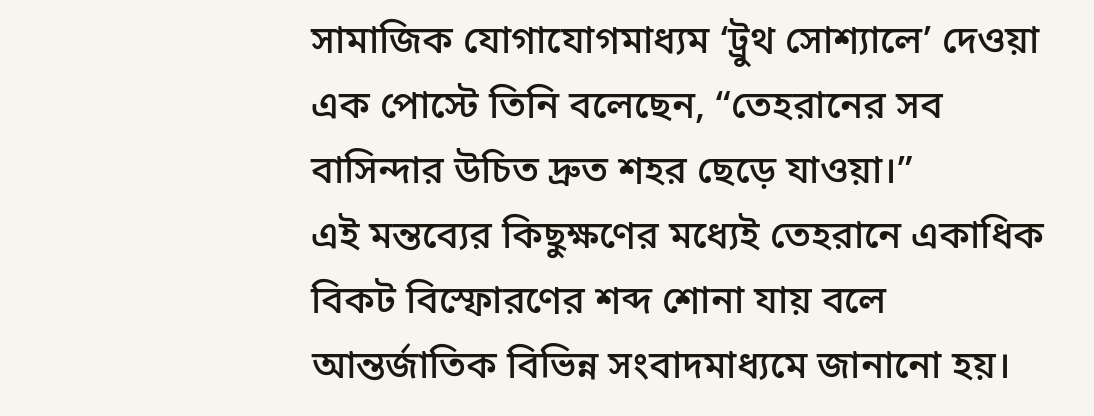সামাজিক যোগাযোগমাধ্যম ‘ট্রুথ সোশ্যালে’ দেওয়া এক পোস্টে তিনি বলেছেন, “তেহরানের সব বাসিন্দার উচিত দ্রুত শহর ছেড়ে যাওয়া।”
এই মন্তব্যের কিছুক্ষণের মধ্যেই তেহরানে একাধিক বিকট বিস্ফোরণের শব্দ শোনা যায় বলে আন্তর্জাতিক বিভিন্ন সংবাদমাধ্যমে জানানো হয়।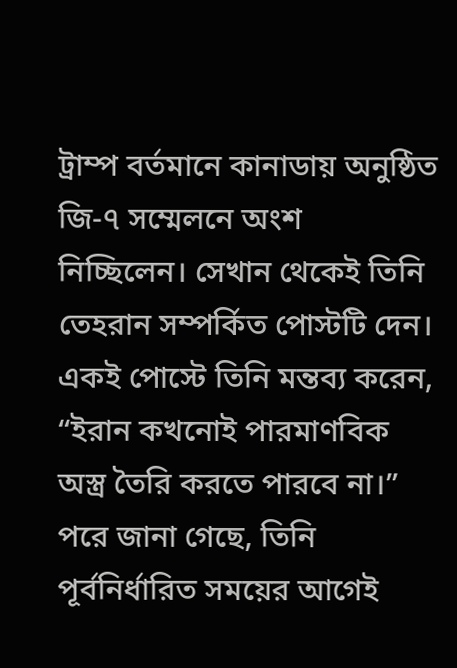ট্রাম্প বর্তমানে কানাডায় অনুষ্ঠিত জি-৭ সম্মেলনে অংশ নিচ্ছিলেন। সেখান থেকেই তিনি তেহরান সম্পর্কিত পোস্টটি দেন। একই পোস্টে তিনি মন্তব্য করেন, “ইরান কখনোই পারমাণবিক অস্ত্র তৈরি করতে পারবে না।”
পরে জানা গেছে, তিনি পূর্বনির্ধারিত সময়ের আগেই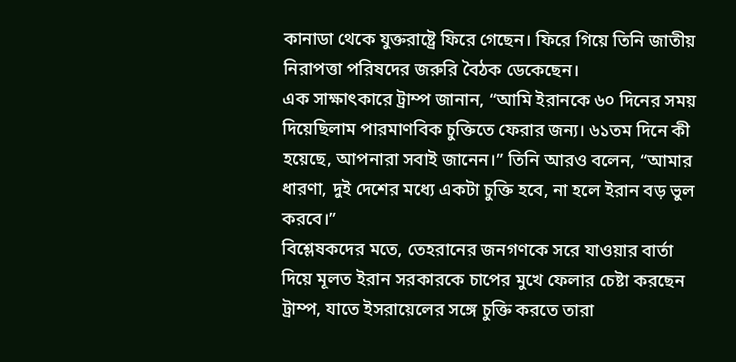কানাডা থেকে যুক্তরাষ্ট্রে ফিরে গেছেন। ফিরে গিয়ে তিনি জাতীয় নিরাপত্তা পরিষদের জরুরি বৈঠক ডেকেছেন।
এক সাক্ষাৎকারে ট্রাম্প জানান, “আমি ইরানকে ৬০ দিনের সময় দিয়েছিলাম পারমাণবিক চুক্তিতে ফেরার জন্য। ৬১তম দিনে কী হয়েছে, আপনারা সবাই জানেন।” তিনি আরও বলেন, “আমার ধারণা, দুই দেশের মধ্যে একটা চুক্তি হবে, না হলে ইরান বড় ভুল করবে।”
বিশ্লেষকদের মতে, তেহরানের জনগণকে সরে যাওয়ার বার্তা দিয়ে মূলত ইরান সরকারকে চাপের মুখে ফেলার চেষ্টা করছেন ট্রাম্প, যাতে ইসরায়েলের সঙ্গে চুক্তি করতে তারা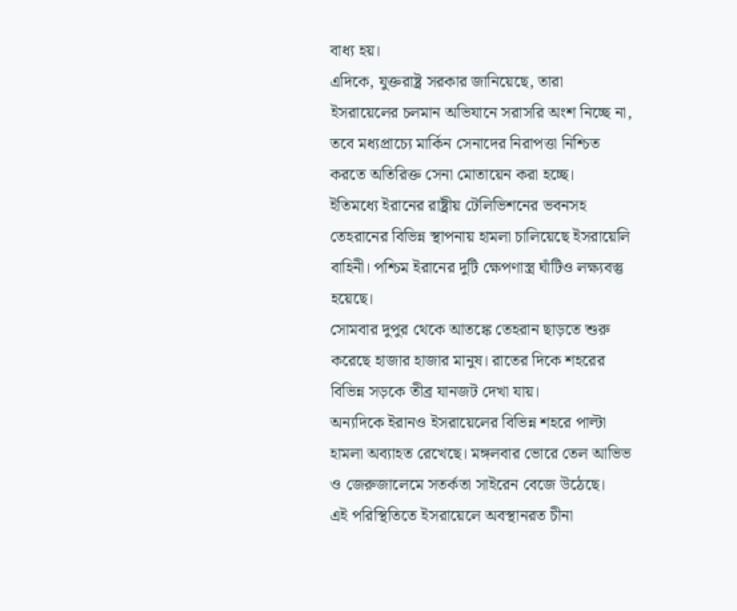বাধ্য হয়।
এদিকে, যুক্তরাষ্ট্র সরকার জানিয়েছে, তারা ইসরায়েলের চলমান অভিযানে সরাসরি অংশ নিচ্ছে না, তবে মধ্যপ্রাচ্যে মার্কিন সেনাদের নিরাপত্তা নিশ্চিত করতে অতিরিক্ত সেনা মোতায়েন করা হচ্ছে।
ইতিমধ্যে ইরানের রাষ্ট্রীয় টেলিভিশনের ভবনসহ তেহরানের বিভিন্ন স্থাপনায় হামলা চালিয়েছে ইসরায়েলি বাহিনী। পশ্চিম ইরানের দুটি ক্ষেপণাস্ত্র ঘাঁটিও লক্ষ্যবস্তু হয়েছে।
সোমবার দুপুর থেকে আতঙ্কে তেহরান ছাড়তে শুরু করেছে হাজার হাজার মানুষ। রাতের দিকে শহরের বিভিন্ন সড়কে তীব্র যানজট দেখা যায়।
অন্যদিকে ইরানও ইসরায়েলের বিভিন্ন শহরে পাল্টা হামলা অব্যাহত রেখেছে। মঙ্গলবার ভোরে তেল আভিভ ও জেরুজালেমে সতর্কতা সাইরেন বেজে উঠেছে।
এই পরিস্থিতিতে ইসরায়েলে অবস্থানরত চীনা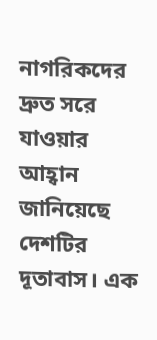নাগরিকদের দ্রুত সরে যাওয়ার আহ্বান জানিয়েছে দেশটির দূতাবাস। এক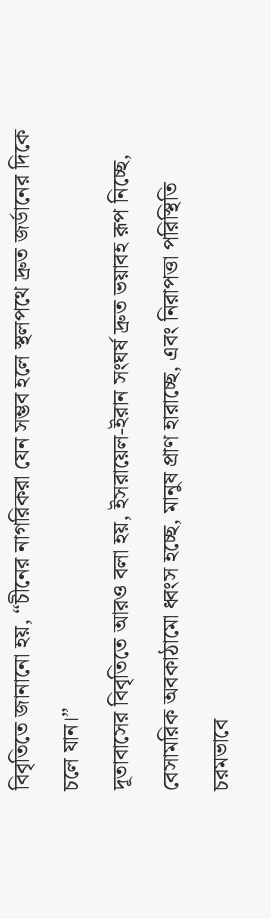বিবৃতিতে জানানো হয়, “চীনের নাগরিকরা যেন সম্ভব হলে স্থলপথে দ্রুত জর্ডানের দিকে চলে যান।”
দূতাবাসের বিবৃতিতে আরও বলা হয়, ইসরায়েল-ইরান সংঘর্ষ দ্রুত ভয়াবহ রূপ নিচ্ছে, বেসামরিক অবকাঠামো ধ্বংস হচ্ছে, মানুষ প্রাণ হারাচ্ছে, এবং নিরাপত্তা পরিস্থিতি চরমভাবে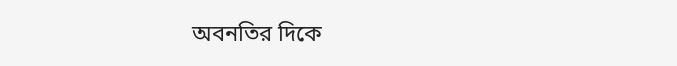অবনতির দিকে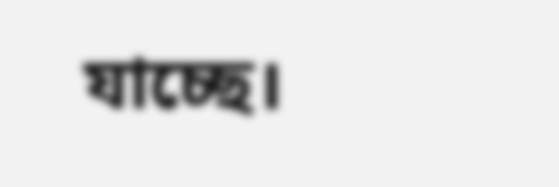যাচ্ছে।